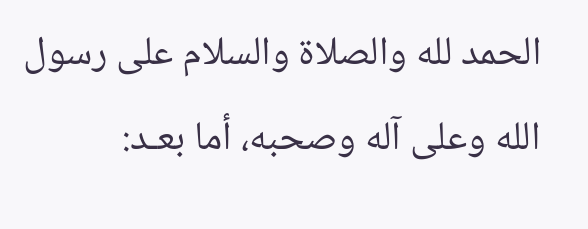الحمد لله والصلاة والسلام على رسول الله وعلى آله وصحبه، أما بعـد: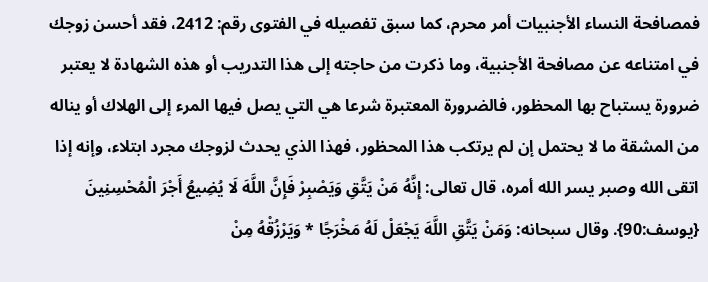فمصافحة النساء الأجنبيات أمر محرم، كما سبق تفصيله في الفتوى رقم: 2412، فقد أحسن زوجك في امتناعه عن مصافحة الأجنبية، وما ذكرت من حاجته إلى هذا التدريب أو هذه الشهادة لا يعتبر ضرورة يستباح بها المحظور، فالضرورة المعتبرة شرعا هي التي يصل فيها المرء إلى الهلاك أو يناله من المشقة ما لا يحتمل إن لم يرتكب هذا المحظور، فهذا الذي يحدث لزوجك مجرد ابتلاء، وإنه إذا اتقى الله وصبر يسر الله أمره، قال تعالى: إِنَّهُ مَنْ يَتَّقِ وَيَصْبِرْ فَإِنَّ اللَّهَ لَا يُضِيعُ أَجْرَ الْمُحْسِنِينَ {يوسف:90}. وقال سبحانه: وَمَنْ يَتَّقِ اللَّهَ يَجْعَلْ لَهُ مَخْرَجًا * وَيَرْزُقْهُ مِنْ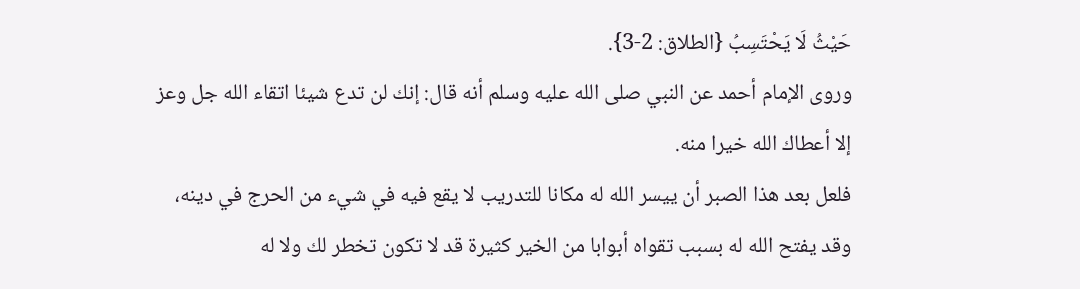حَيْثُ لَا يَحْتَسِبُ {الطلاق: 2-3}.
وروى الإمام أحمد عن النبي صلى الله عليه وسلم أنه قال: إنك لن تدع شيئا اتقاء الله جل وعز إلا أعطاك الله خيرا منه.
فلعل بعد هذا الصبر أن ييسر الله له مكانا للتدريب لا يقع فيه في شيء من الحرج في دينه، وقد يفتح الله له بسبب تقواه أبوابا من الخير كثيرة قد لا تكون تخطر لك ولا له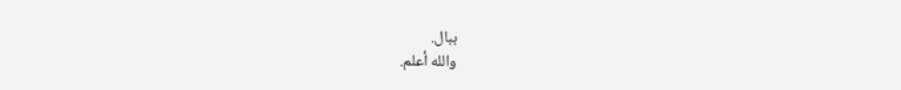ببال.
والله أعلم.